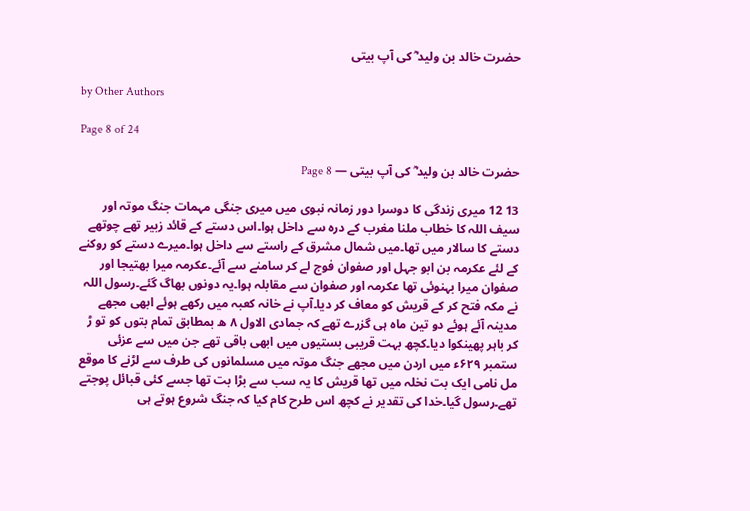حضرت خالد بن ولید ؓ کی آپ بیتی

by Other Authors

Page 8 of 24

حضرت خالد بن ولید ؓ کی آپ بیتی — Page 8

13 12 میری زندگی کا دوسرا دور زمانہ نبوی میں میری جنگی مہمات جنگ موتہ اور سیف اللہ کا خطاب ملنا مغرب کے درہ سے داخل ہوا۔اس دستے کے قائد زبیر تھے چوتھے دستے کا سالار میں تھا۔میں شمال مشرق کے راستے سے داخل ہوا۔میرے دستے کو روکنے کے لئے عکرمہ بن ابو جہل اور صفوان فوج لے کر سامنے سے آئے۔عکرمہ میرا بھتیجا اور صفوان میرا بہنوئی تھا عکرمہ اور صفوان سے مقابلہ ہوا۔یہ دونوں بھاگ گئے۔رسول اللہ نے مکہ فتح کر کے قریش کو معاف کر دیا۔آپ نے خانہ کعبہ میں رکھے ہوئے ابھی مجھے مدینہ آئے ہوئے دو تین ماہ ہی گزرے تھے کہ جمادی الاول ۸ ھ بمطابق تمام بتوں کو تو ڑ کر باہر پھینکوا دیا۔کچھ بہت قریبی بستیوں میں ابھی باقی تھے جن میں سے عزئی ستمبر ۶۲۹ء میں اردن میں مجھے جنگ موتہ میں مسلمانوں کی طرف سے لڑنے کا موقع مل نامی ایک بت نخلہ میں تھا قریش کا یہ سب سے بڑا بت تھا جسے کئی قبائل پوجتے تھے۔رسول گیا۔خدا کی تقدیر نے کچھ اس طرح کام کیا کہ جنگ شروع ہوتے ہی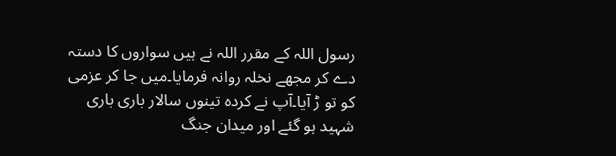رسول اللہ کے مقرر اللہ نے ہیں سواروں کا دستہ دے کر مجھے نخلہ روانہ فرمایا۔میں جا کر عزمی کو تو ڑ آیا۔آپ نے کردہ تینوں سالار باری باری شہید ہو گئے اور میدان جنگ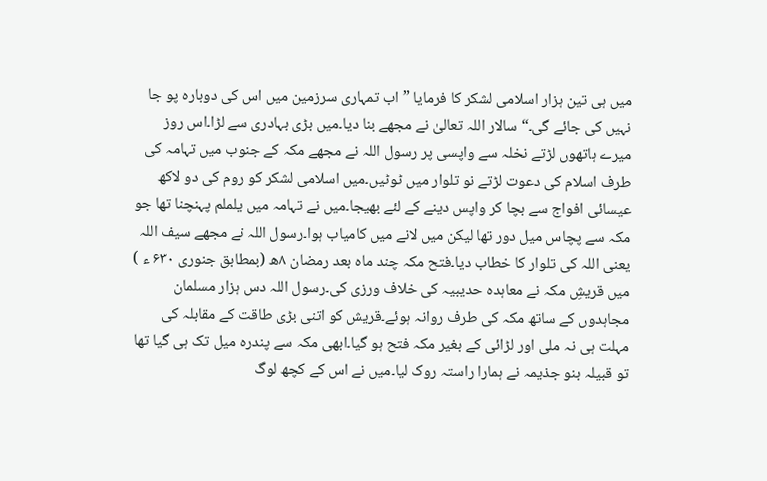میں ہی تین ہزار اسلامی لشکر کا فرمایا ” اب تمہاری سرزمین میں اس کی دوبارہ پو جا نہیں کی جائے گی۔“ سالار اللہ تعالیٰ نے مجھے بنا دیا۔میں بڑی بہادری سے لڑا۔اس روز میرے ہاتھوں لڑتے نخلہ سے واپسی پر رسول اللہ نے مجھے مکہ کے جنوب میں تہامہ کی طرف اسلام کی دعوت لڑتے نو تلوار میں ٹوٹیں۔میں اسلامی لشکر کو روم کی دو لاکھ عیسائی افواج سے بچا کر واپس دینے کے لئے بھیجا۔میں نے تہامہ میں یلملم پہنچنا تھا جو مکہ سے پچاس میل دور تھا لیکن میں لانے میں کامیاب ہوا۔رسول اللہ نے مجھے سیف اللہ یعنی اللہ کی تلوار کا خطاب دیا۔فتح مکہ چند ماه بعد رمضان ۸ھ (بمطابق جنوری ۶۳۰ ء ) میں قریشِ مکہ نے معاہدہ حدیبیہ کی خلاف ورزی کی۔رسول اللہ دس ہزار مسلمان مجاہدوں کے ساتھ مکہ کی طرف روانہ ہوئے۔قریش کو اتنی بڑی طاقت کے مقابلہ کی مہلت ہی نہ ملی اور لڑائی کے بغیر مکہ فتح ہو گیا۔ابھی مکہ سے پندرہ میل تک ہی گیا تھا تو قبیلہ بنو جذیمہ نے ہمارا راستہ روک لیا۔میں نے اس کے کچھ لوگ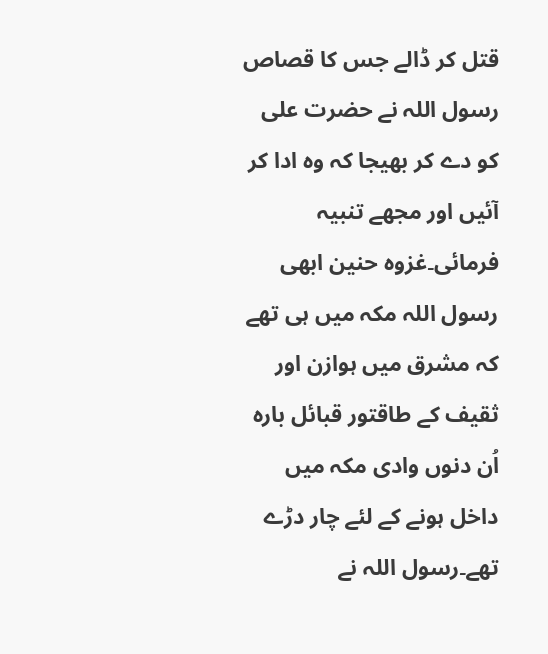قتل کر ڈالے جس کا قصاص رسول اللہ نے حضرت علی کو دے کر بھیجا کہ وہ ادا کر آئیں اور مجھے تنبیہ فرمائی۔غزوہ حنین ابھی رسول اللہ مکہ میں ہی تھے کہ مشرق میں ہوازن اور ثقیف کے طاقتور قبائل بارہ اُن دنوں وادی مکہ میں داخل ہونے کے لئے چار دڑے تھے۔رسول اللہ نے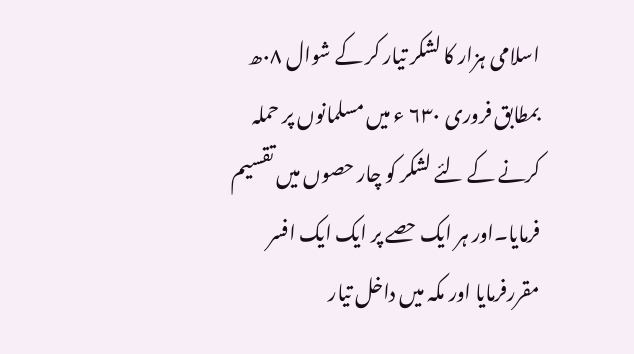اسلامی ہزار کا لشکر تیار کر کے شوال ۰۸ھ بمطابق فروری ۶۳۰ ء میں مسلمانوں پر حملہ کرنے کے لئے لشکر کو چار حصوں میں تقسیم فرمایا۔اور ہر ایک حصے پر ایک ایک افسر مقررفرمایا اور مکہ میں داخل تیار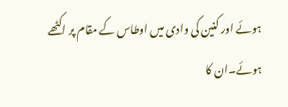ہوئے اور کنین کی وادی میں اوطاس کے مقام پر اکٹھے ہوئے۔ان کا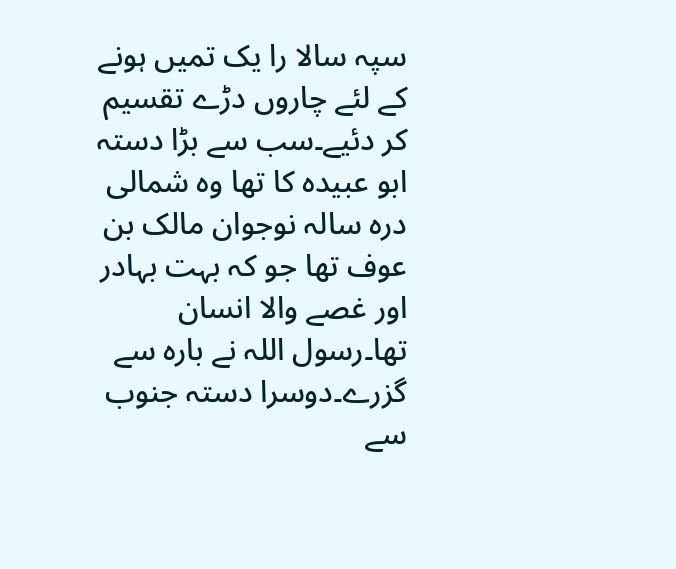سپہ سالا را یک تمیں ہونے کے لئے چاروں دڑے تقسیم کر دئیے۔سب سے بڑا دستہ ابو عبیدہ کا تھا وہ شمالی درہ سالہ نوجوان مالک بن عوف تھا جو کہ بہت بہادر اور غصے والا انسان تھا۔رسول اللہ نے بارہ سے گزرے۔دوسرا دستہ جنوب سے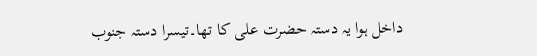داخل ہوا یہ دستہ حضرت علی کا تھا۔تیسرا دستہ جنوب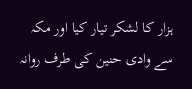ہزار کا لشکر تیار کیا اور مکہ سے وادی حنین کی طرف روانہ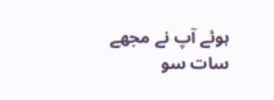ہوئے آپ نے مجھے سات سو